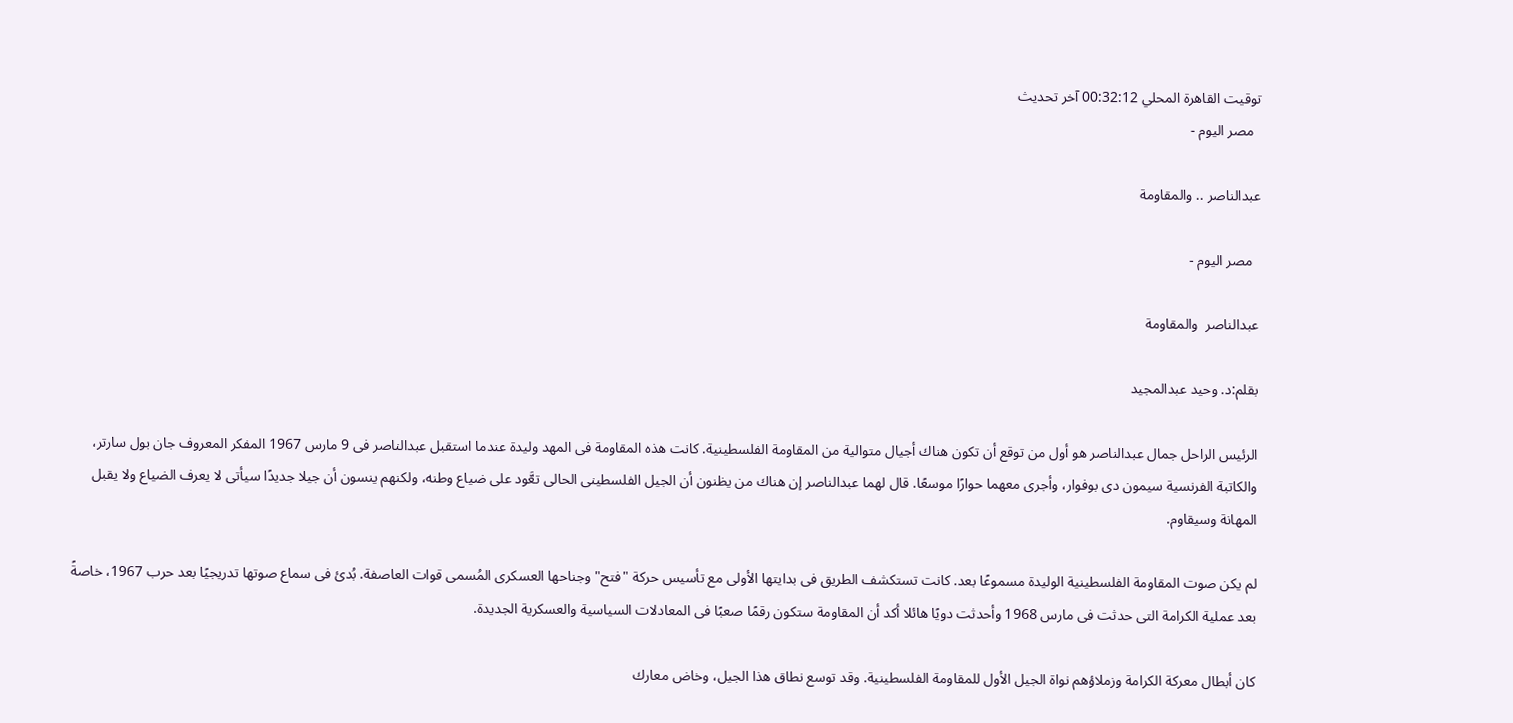توقيت القاهرة المحلي 00:32:12 آخر تحديث
  مصر اليوم -

عبدالناصر .. والمقاومة

  مصر اليوم -

عبدالناصر  والمقاومة

بقلم:د. وحيد عبدالمجيد

الرئيس الراحل جمال عبدالناصر هو أول من توقع أن تكون هناك أجيال متوالية من المقاومة الفلسطينية. كانت هذه المقاومة فى المهد وليدة عندما استقبل عبدالناصر فى 9 مارس 1967 المفكر المعروف جان بول سارتر، والكاتبة الفرنسية سيمون دى بوفوار، وأجرى معهما حوارًا موسعًا. قال لهما عبدالناصر إن هناك من يظنون أن الجيل الفلسطينى الحالى تعَّود على ضياع وطنه، ولكنهم ينسون أن جيلا جديدًا سيأتى لا يعرف الضياع ولا يقبل المهانة وسيقاوم.

لم يكن صوت المقاومة الفلسطينية الوليدة مسموعًا بعد. كانت تستكشف الطريق فى بدايتها الأولى مع تأسيس حركة "فتح" وجناحها العسكرى المُسمى قوات العاصفة. بُدئ فى سماع صوتها تدريجيًا بعد حرب 1967، خاصةً بعد عملية الكرامة التى حدثت فى مارس 1968 وأحدثت دويًا هائلا أكد أن المقاومة ستكون رقمًا صعبًا فى المعادلات السياسية والعسكرية الجديدة.

كان أبطال معركة الكرامة وزملاؤهم نواة الجيل الأول للمقاومة الفلسطينية. وقد توسع نطاق هذا الجيل، وخاض معارك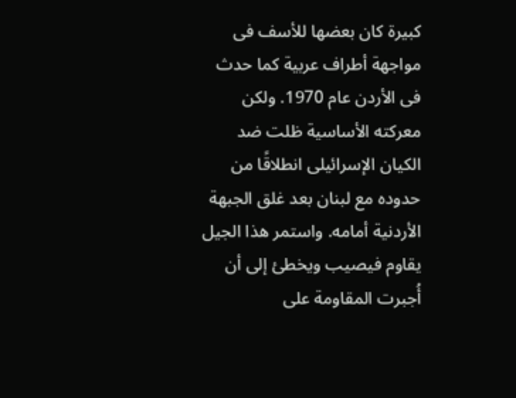كبيرة كان بعضها للأسف فى مواجهة أطراف عربية كما حدث فى الأردن عام 1970. ولكن معركته الأساسية ظلت ضد الكيان الإسرائيلى انطلاقًا من حدوده مع لبنان بعد غلق الجبهة الأردنية أمامه. واستمر هذا الجيل يقاوم فيصيب ويخطئ إلى أن أُجبرت المقاومة على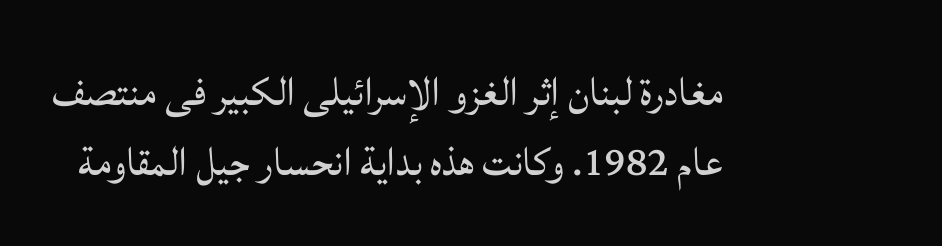مغادرة لبنان إثر الغزو الإسرائيلى الكبير فى منتصف عام 1982. وكانت هذه بداية انحسار جيل المقاومة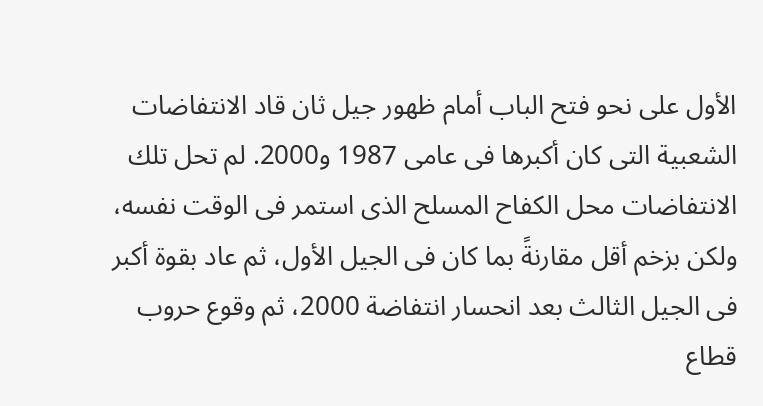الأول على نحو فتح الباب أمام ظهور جيل ثان قاد الانتفاضات الشعبية التى كان أكبرها فى عامى 1987 و2000. لم تحل تلك الانتفاضات محل الكفاح المسلح الذى استمر فى الوقت نفسه، ولكن بزخم أقل مقارنةً بما كان فى الجيل الأول، ثم عاد بقوة أكبر فى الجيل الثالث بعد انحسار انتفاضة 2000، ثم وقوع حروب قطاع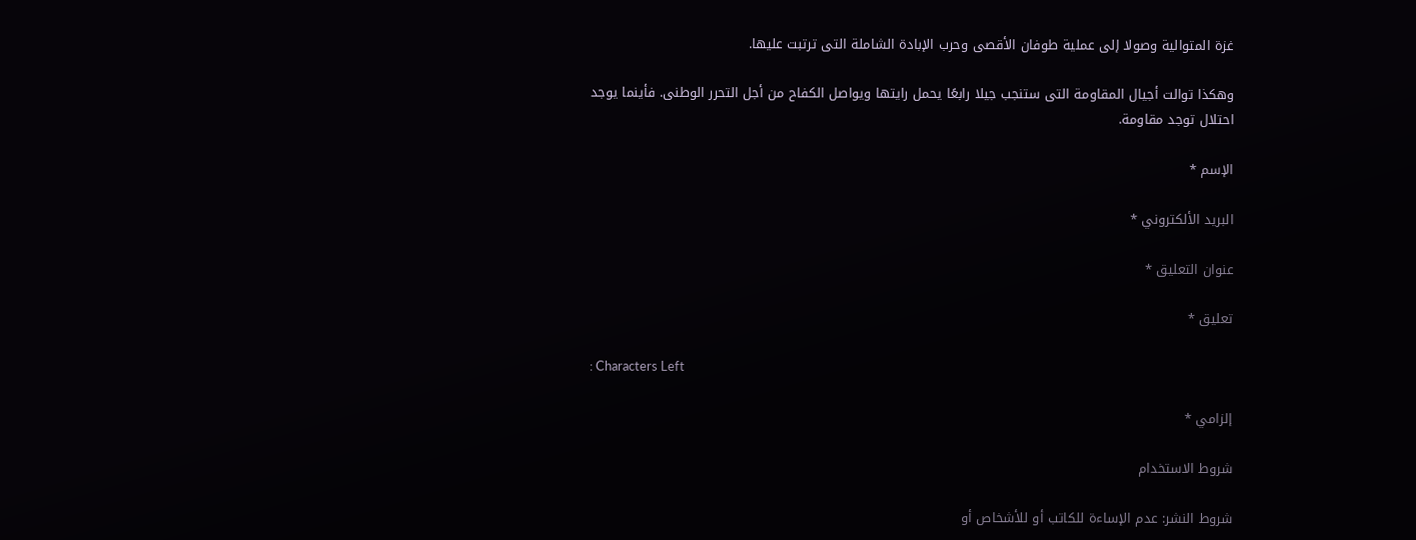غزة المتوالية وصولا إلى عملية طوفان الأقصى وحرب الإبادة الشاملة التى ترتبت عليها.

وهكذا توالت أجيال المقاومة التى ستنجب جيلا رابعًا يحمل رايتها ويواصل الكفاح من أجل التحرر الوطنى. فأينما يوجد احتلال توجد مقاومة.

الإسم *

البريد الألكتروني *

عنوان التعليق *

تعليق *

: Characters Left

إلزامي *

شروط الاستخدام

شروط النشر: عدم الإساءة للكاتب أو للأشخاص أو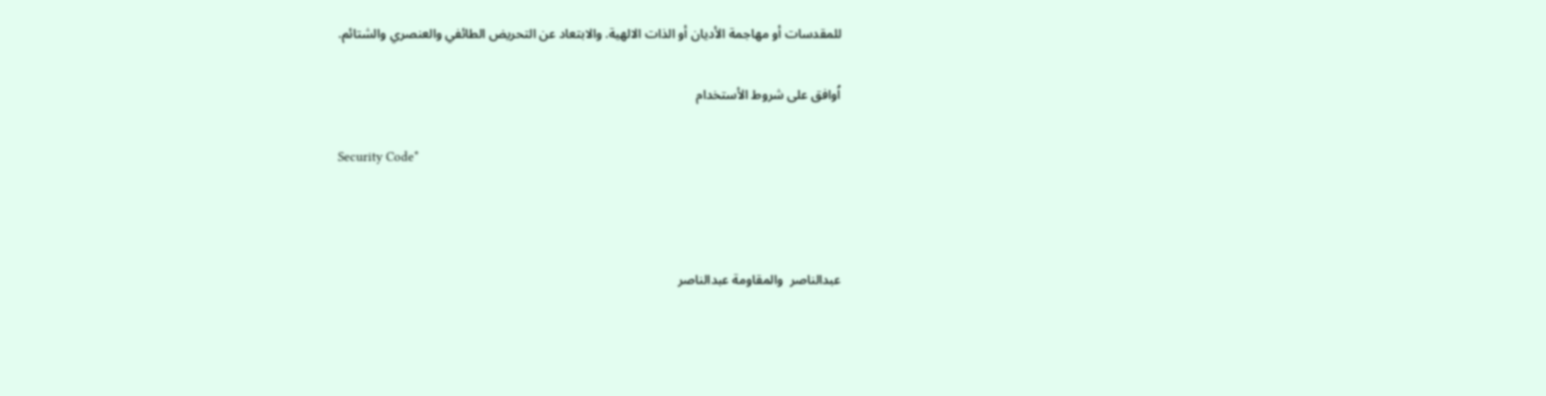للمقدسات أو مهاجمة الأديان أو الذات الالهية. والابتعاد عن التحريض الطائفي والعنصري والشتائم.

اُوافق على شروط الأستخدام

Security Code*



عبدالناصر  والمقاومة عبدالناصر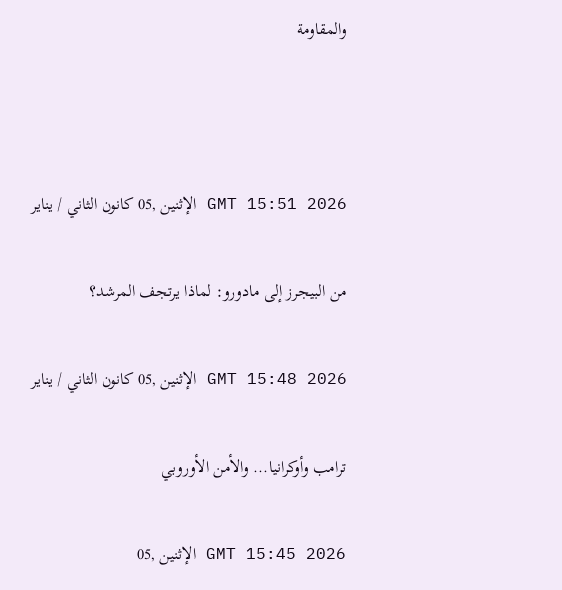والمقاومة



GMT 15:51 2026 الإثنين ,05 كانون الثاني / يناير

من البيجرز إلى مادورو: لماذا يرتجف المرشد؟

GMT 15:48 2026 الإثنين ,05 كانون الثاني / يناير

ترامب وأوكرانيا... والأمن الأوروبي

GMT 15:45 2026 الإثنين ,05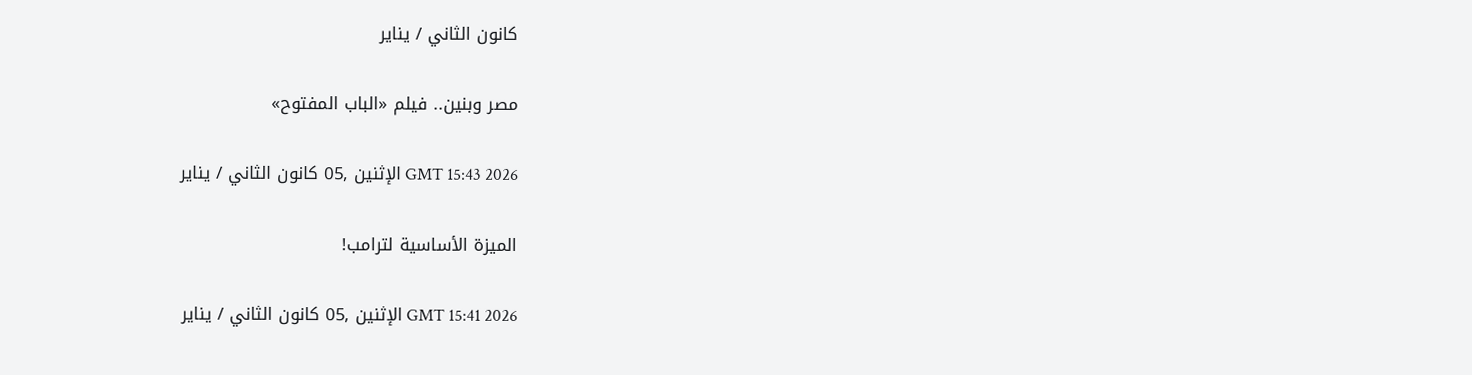كانون الثاني / يناير

مصر وبنين.. فيلم «الباب المفتوح»

GMT 15:43 2026 الإثنين ,05 كانون الثاني / يناير

الميزة الأساسية لترامب!

GMT 15:41 2026 الإثنين ,05 كانون الثاني / يناير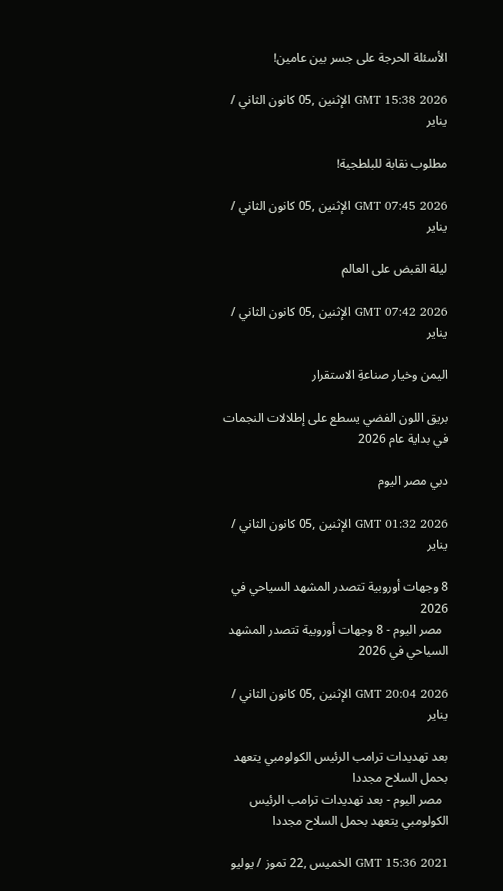الأسئلة الحرجة على جسر بين عامين!

GMT 15:38 2026 الإثنين ,05 كانون الثاني / يناير

مطلوب نقابة للبلطجية!

GMT 07:45 2026 الإثنين ,05 كانون الثاني / يناير

ليلة القبض على العالم

GMT 07:42 2026 الإثنين ,05 كانون الثاني / يناير

اليمن وخيار صناعةِ الاستقرار

بريق اللون الفضي يسطع على إطلالات النجمات في بداية عام 2026

دبي مصر اليوم

GMT 01:32 2026 الإثنين ,05 كانون الثاني / يناير

8 وجهات أوروبية تتصدر المشهد السياحي في 2026
  مصر اليوم - 8 وجهات أوروبية تتصدر المشهد السياحي في 2026

GMT 20:04 2026 الإثنين ,05 كانون الثاني / يناير

بعد تهديدات ترامب الرئيس الكولومبي يتعهد بحمل السلاح مجددا
  مصر اليوم - بعد تهديدات ترامب الرئيس الكولومبي يتعهد بحمل السلاح مجددا

GMT 15:36 2021 الخميس ,22 تموز / يوليو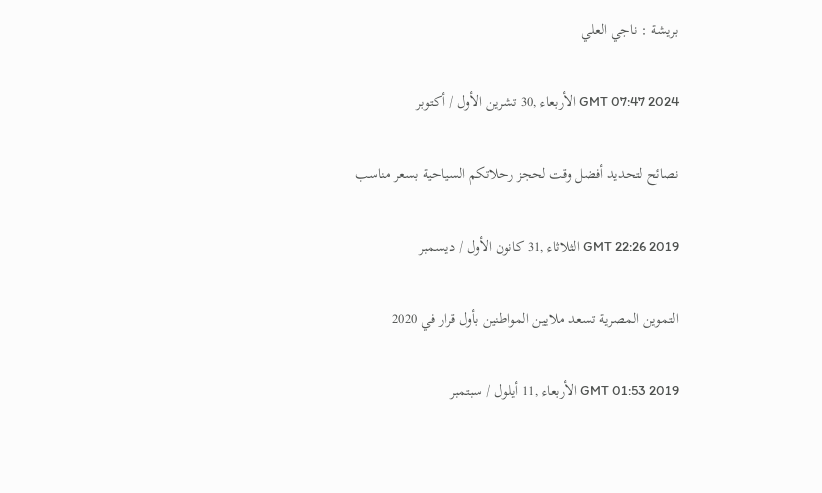بريشة : ناجي العلي

GMT 07:47 2024 الأربعاء ,30 تشرين الأول / أكتوبر

نصائح لتحديد أفضل وقت لحجز رحلاتكم السياحية بسعر مناسب

GMT 22:26 2019 الثلاثاء ,31 كانون الأول / ديسمبر

التموين المصرية تسعد ملايين المواطنين بأول قرار في 2020

GMT 01:53 2019 الأربعاء ,11 أيلول / سبتمبر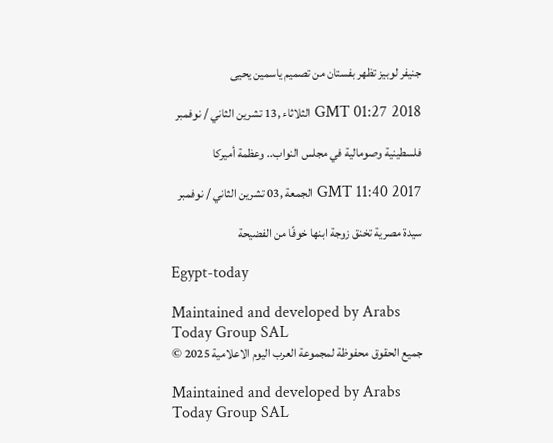جنيفر لوبيز تظهر بفستان من تصميم ياسمين يحيى

GMT 01:27 2018 الثلاثاء ,13 تشرين الثاني / نوفمبر

فلسطينية وصومالية في مجلس النواب.. وعظمة أميركا

GMT 11:40 2017 الجمعة ,03 تشرين الثاني / نوفمبر

سيدة مصرية تخنق زوجة ابنها خوفًا من الفضيحة

Egypt-today

Maintained and developed by Arabs Today Group SAL
جميع الحقوق محفوظة لمجموعة العرب اليوم الاعلامية 2025 ©

Maintained and developed by Arabs Today Group SAL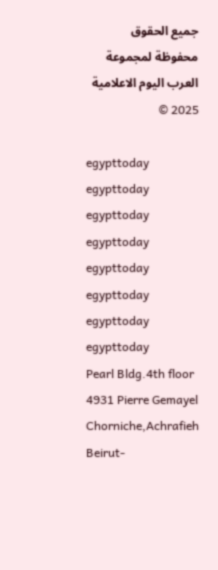جميع الحقوق محفوظة لمجموعة العرب اليوم الاعلامية 2025 ©

egypttoday egypttoday egypttoday egypttoday
egypttoday egypttoday egypttoday
egypttoday
Pearl Bldg.4th floor 4931 Pierre Gemayel Chorniche,Achrafieh Beirut-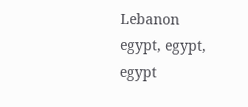Lebanon
egypt, egypt, egypt